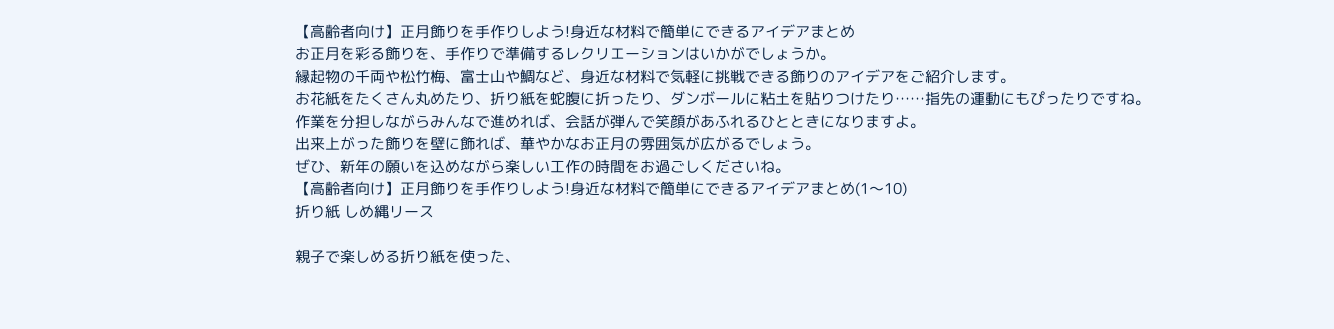【高齢者向け】正月飾りを手作りしよう!身近な材料で簡単にできるアイデアまとめ
お正月を彩る飾りを、手作りで準備するレクリエーションはいかがでしょうか。
縁起物の千両や松竹梅、富士山や鯛など、身近な材料で気軽に挑戦できる飾りのアイデアをご紹介します。
お花紙をたくさん丸めたり、折り紙を蛇腹に折ったり、ダンボールに粘土を貼りつけたり……指先の運動にもぴったりですね。
作業を分担しながらみんなで進めれば、会話が弾んで笑顔があふれるひとときになりますよ。
出来上がった飾りを壁に飾れば、華やかなお正月の雰囲気が広がるでしょう。
ぜひ、新年の願いを込めながら楽しい工作の時間をお過ごしくださいね。
【高齢者向け】正月飾りを手作りしよう!身近な材料で簡単にできるアイデアまとめ(1〜10)
折り紙 しめ縄リース

親子で楽しめる折り紙を使った、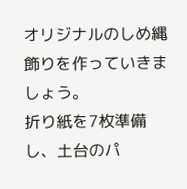オリジナルのしめ縄飾りを作っていきましょう。
折り紙を7枚準備し、土台のパ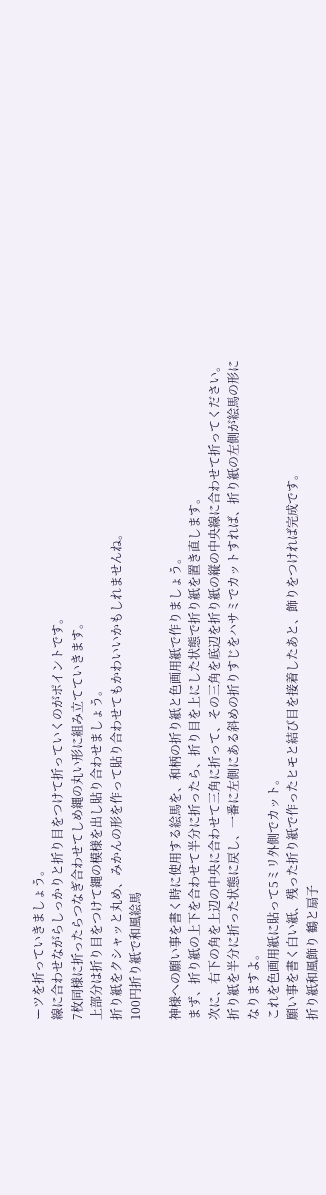ーツを折っていきましょう。
線に合わせながらしっかりと折り目をつけて折っていくのがポイントです。
7枚同様に折ったらつなぎ合わせてしめ縄の丸い形に組み立てていきます。
上部分は折り目をつけて縄の模様を出し貼り合わせましょう。
折り紙をクシャッと丸め、みかんの形を作って貼り合わせてもかわいいかもしれませんね。
100円折り紙で和風絵馬

神様への願い事を書く時に使用する絵馬を、和柄の折り紙と色画用紙で作りましょう。
まず、折り紙の上下を合わせて半分に折ったら、折り目を上にした状態で折り紙を置き直します。
次に、右下の角を上辺の中央に合わせて三角に折って、その三角を底辺を折り紙の縦の中央線に合わせて折ってください。
折り紙を半分に折った状態に戻し、一番に左側にある斜めの折りすじをハサミでカットすれば、折り紙の左側が絵馬の形になりますよ。
これを色画用紙に貼って5ミリ外側でカット。
願い事を書く白い紙、残った折り紙で作ったヒモと結び目を接着したあと、飾りをつければ完成です。
折り紙和風飾り 鶴と扇子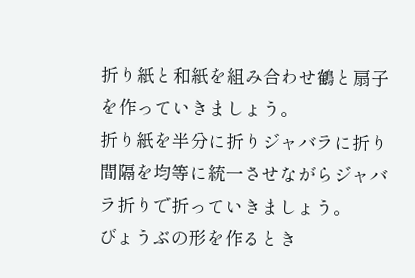折り紙と和紙を組み合わせ鶴と扇子を作っていきましょう。
折り紙を半分に折りジャバラに折り間隔を均等に統一させながらジャバラ折りで折っていきましょう。
びょうぶの形を作るとき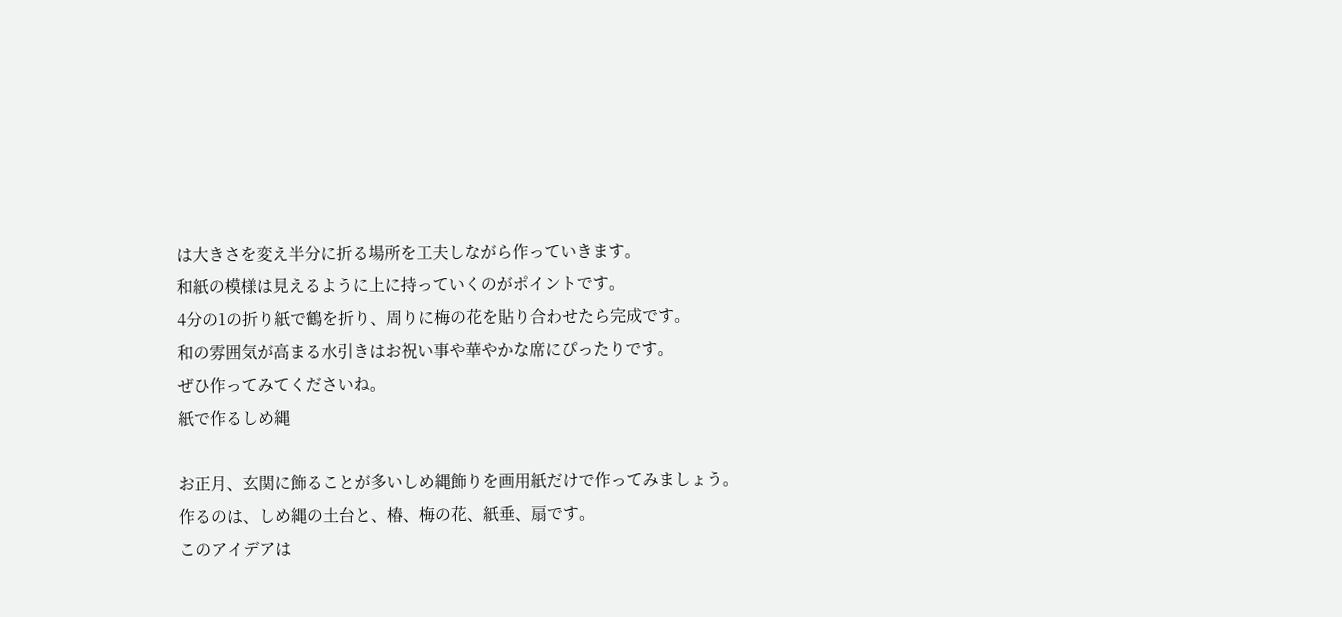は大きさを変え半分に折る場所を工夫しながら作っていきます。
和紙の模様は見えるように上に持っていくのがポイントです。
4分の1の折り紙で鶴を折り、周りに梅の花を貼り合わせたら完成です。
和の雰囲気が高まる水引きはお祝い事や華やかな席にぴったりです。
ぜひ作ってみてくださいね。
紙で作るしめ縄

お正月、玄関に飾ることが多いしめ縄飾りを画用紙だけで作ってみましょう。
作るのは、しめ縄の土台と、椿、梅の花、紙垂、扇です。
このアイデアは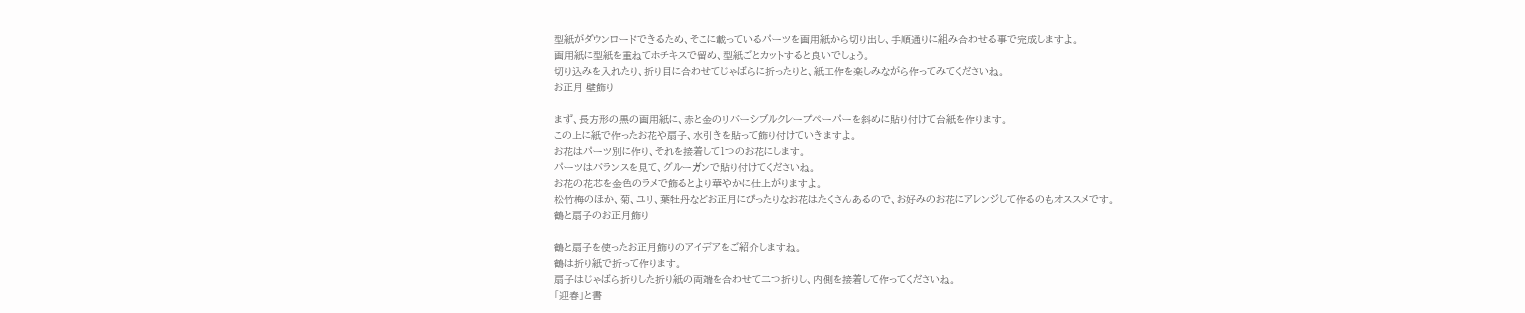型紙がダウンロードできるため、そこに載っているパーツを画用紙から切り出し、手順通りに組み合わせる事で完成しますよ。
画用紙に型紙を重ねてホチキスで留め、型紙ごとカットすると良いでしょう。
切り込みを入れたり、折り目に合わせてじゃばらに折ったりと、紙工作を楽しみながら作ってみてくださいね。
お正月 壁飾り

まず、長方形の黒の画用紙に、赤と金のリバーシブルクレープペーパーを斜めに貼り付けて台紙を作ります。
この上に紙で作ったお花や扇子、水引きを貼って飾り付けていきますよ。
お花はパーツ別に作り、それを接着して1つのお花にします。
パーツはバランスを見て、グルーガンで貼り付けてくださいね。
お花の花芯を金色のラメで飾るとより華やかに仕上がりますよ。
松竹梅のほか、菊、ユリ、葉牡丹などお正月にぴったりなお花はたくさんあるので、お好みのお花にアレンジして作るのもオススメです。
鶴と扇子のお正月飾り

鶴と扇子を使ったお正月飾りのアイデアをご紹介しますね。
鶴は折り紙で折って作ります。
扇子はじゃばら折りした折り紙の両端を合わせて二つ折りし、内側を接着して作ってくださいね。
「迎春」と書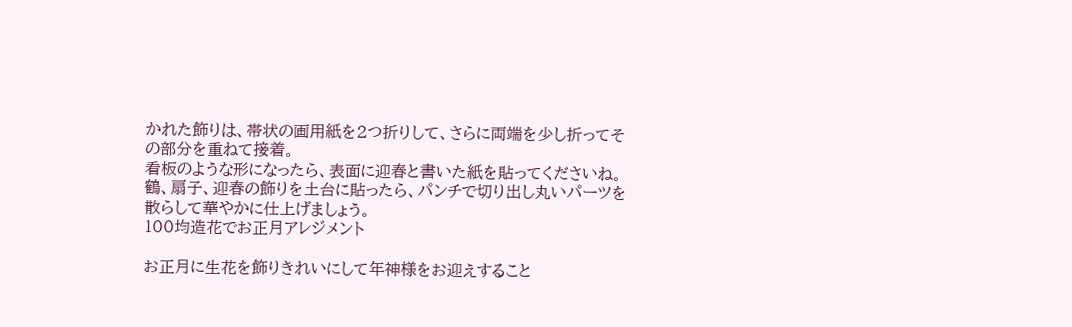かれた飾りは、帯状の画用紙を2つ折りして、さらに両端を少し折ってその部分を重ねて接着。
看板のような形になったら、表面に迎春と書いた紙を貼ってくださいね。
鶴、扇子、迎春の飾りを土台に貼ったら、パンチで切り出し丸いパーツを散らして華やかに仕上げましょう。
100均造花でお正月アレジメント

お正月に生花を飾りきれいにして年神様をお迎えすること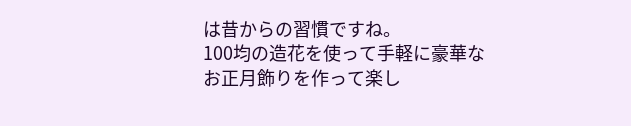は昔からの習慣ですね。
100均の造花を使って手軽に豪華なお正月飾りを作って楽し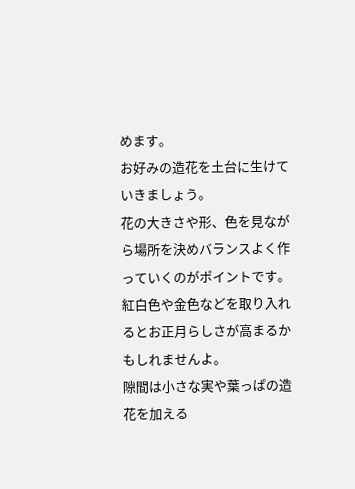めます。
お好みの造花を土台に生けていきましょう。
花の大きさや形、色を見ながら場所を決めバランスよく作っていくのがポイントです。
紅白色や金色などを取り入れるとお正月らしさが高まるかもしれませんよ。
隙間は小さな実や葉っぱの造花を加える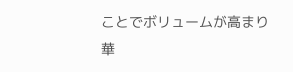ことでボリュームが高まり華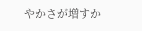やかさが増すか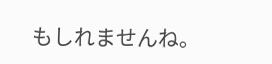もしれませんね。